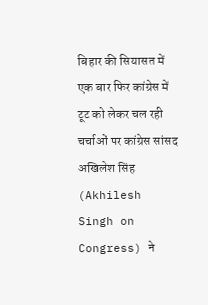बिहार की सियासत में एक बार फिर कांग्रेस में टूट को लेकर चल रही चर्चाओं पर कांग्रेस सांसद अखिलेश सिंह (Akhilesh Singh on Congress) ने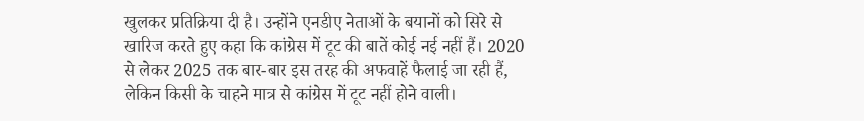खुलकर प्रतिक्रिया दी है। उन्होंने एनडीए नेताओं के बयानों को सिरे से खारिज करते हुए कहा कि कांग्रेस में टूट की बातें कोई नई नहीं हैं। 2020 से लेकर 2025 तक बार-बार इस तरह की अफवाहें फैलाई जा रही हैं, लेकिन किसी के चाहने मात्र से कांग्रेस में टूट नहीं होने वाली।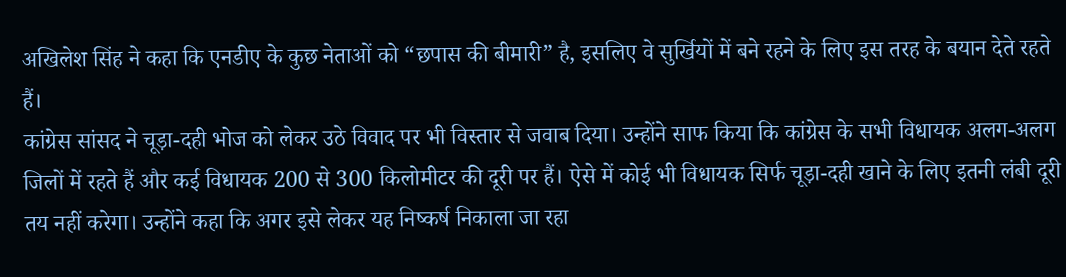अखिलेश सिंह ने कहा कि एनडीए के कुछ नेताओं को “छपास की बीमारी” है, इसलिए वे सुर्खियों में बने रहने के लिए इस तरह के बयान देते रहते हैं।
कांग्रेस सांसद ने चूड़ा-दही भोज को लेकर उठे विवाद पर भी विस्तार से जवाब दिया। उन्होंने साफ किया कि कांग्रेस के सभी विधायक अलग-अलग जिलों में रहते हैं और कई विधायक 200 से 300 किलोमीटर की दूरी पर हैं। ऐसे में कोई भी विधायक सिर्फ चूड़ा-दही खाने के लिए इतनी लंबी दूरी तय नहीं करेगा। उन्होंने कहा कि अगर इसे लेकर यह निष्कर्ष निकाला जा रहा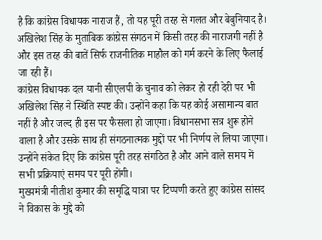है कि कांग्रेस विधायक नाराज हैं, तो यह पूरी तरह से गलत और बेबुनियाद है। अखिलेश सिंह के मुताबिक कांग्रेस संगठन में किसी तरह की नाराजगी नहीं है और इस तरह की बातें सिर्फ राजनीतिक माहौल को गर्म करने के लिए फैलाई जा रही हैं।
कांग्रेस विधायक दल यानी सीएलपी के चुनाव को लेकर हो रही देरी पर भी अखिलेश सिंह ने स्थिति स्पष्ट की। उन्होंने कहा कि यह कोई असामान्य बात नहीं है और जल्द ही इस पर फैसला हो जाएगा। विधानसभा सत्र शुरू होने वाला है और उसके साथ ही संगठनात्मक मुद्दों पर भी निर्णय ले लिया जाएगा। उन्होंने संकेत दिए कि कांग्रेस पूरी तरह संगठित है और आने वाले समय में सभी प्रक्रियाएं समय पर पूरी होंगी।
मुख्यमंत्री नीतीश कुमार की समृद्धि यात्रा पर टिप्पणी करते हुए कांग्रेस सांसद ने विकास के मुद्दे को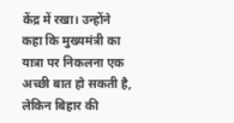केंद्र में रखा। उन्होंने कहा कि मुख्यमंत्री का यात्रा पर निकलना एक अच्छी बात हो सकती है, लेकिन बिहार की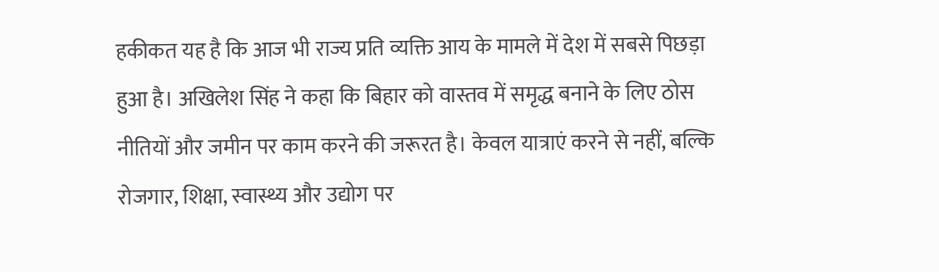हकीकत यह है कि आज भी राज्य प्रति व्यक्ति आय के मामले में देश में सबसे पिछड़ा हुआ है। अखिलेश सिंह ने कहा कि बिहार को वास्तव में समृद्ध बनाने के लिए ठोस नीतियों और जमीन पर काम करने की जरूरत है। केवल यात्राएं करने से नहीं, बल्कि रोजगार, शिक्षा, स्वास्थ्य और उद्योग पर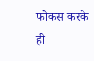फोकस करके ही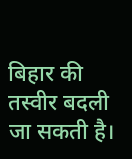बिहार की तस्वीर बदली जा सकती है।